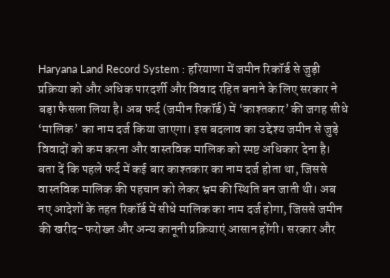Haryana Land Record System : हरियाणा में जमीन रिकॉर्ड से जुड़ी प्रक्रिया को और अधिक पारदर्शी और विवाद रहित बनाने के लिए सरकार ने बड़ा फैसला लिया है। अब फर्द (जमीन रिकॉर्ड) में ‘काश्तकार’ की जगह सीधे ‘मालिक’ का नाम दर्ज किया जाएगा। इस बदलाव का उद्देश्य जमीन से जुड़े विवादों को कम करना और वास्तविक मालिक को स्पष्ट अधिकार देना है।
बता दें कि पहले फर्द में कई बार काश्तकार का नाम दर्ज होता था, जिससे वास्तविक मालिक की पहचान को लेकर भ्रम की स्थिति बन जाती थी। अब नए आदेशों के तहत रिकॉर्ड में सीधे मालिक का नाम दर्ज होगा, जिससे जमीन की खरीद-फरोख्त और अन्य कानूनी प्रक्रियाएं आसान होंगी। सरकार और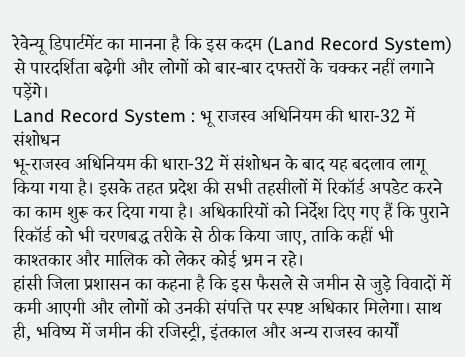रेवेन्यू डिपार्टमेंट का मानना है कि इस कदम (Land Record System) से पारदर्शिता बढ़ेगी और लोगों को बार-बार दफ्तरों के चक्कर नहीं लगाने पड़ेंगे।
Land Record System : भू राजस्व अधिनियम की धारा-32 में संशोधन
भू-राजस्व अधिनियम की धारा-32 में संशोधन के बाद यह बदलाव लागू किया गया है। इसके तहत प्रदेश की सभी तहसीलों में रिकॉर्ड अपडेट करने का काम शुरू कर दिया गया है। अधिकारियों को निर्देश दिए गए हैं कि पुराने रिकॉर्ड को भी चरणबद्ध तरीके से ठीक किया जाए, ताकि कहीं भी काश्तकार और मालिक को लेकर कोई भ्रम न रहे।
हांसी जिला प्रशासन का कहना है कि इस फैसले से जमीन से जुड़े विवादों में कमी आएगी और लोगों को उनकी संपत्ति पर स्पष्ट अधिकार मिलेगा। साथ ही, भविष्य में जमीन की रजिस्ट्री, इंतकाल और अन्य राजस्व कार्यों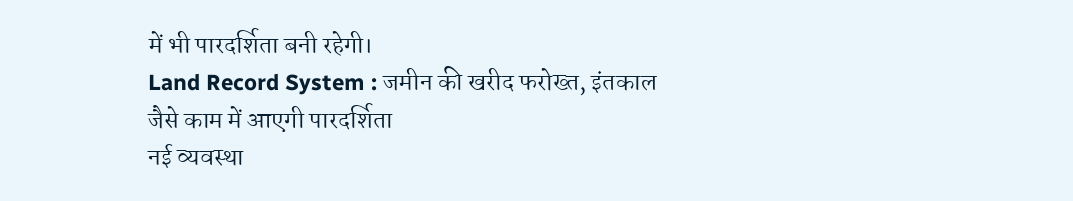में भी पारदर्शिता बनी रहेगी।
Land Record System : जमीन की खरीद फरोख्त, इंतकाल जैसे काम में आएगी पारदर्शिता
नई व्यवस्था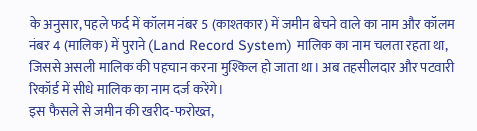के अनुसार, पहले फर्द में कॉलम नंबर 5 (काश्तकार) में जमीन बेचने वाले का नाम और कॉलम नंबर 4 (मालिक) में पुराने (Land Record System) मालिक का नाम चलता रहता था, जिससे असली मालिक की पहचान करना मुश्किल हो जाता था। अब तहसीलदार और पटवारी रिकॉर्ड में सीधे मालिक का नाम दर्ज करेंगे।
इस फैसले से जमीन की खरीद-फरोख्त,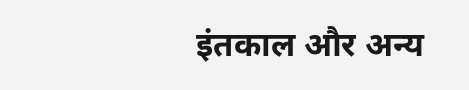इंतकाल और अन्य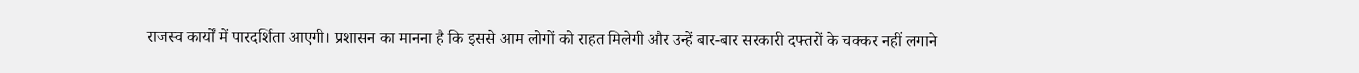राजस्व कार्यों में पारदर्शिता आएगी। प्रशासन का मानना है कि इससे आम लोगों को राहत मिलेगी और उन्हें बार-बार सरकारी दफ्तरों के चक्कर नहीं लगाने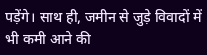पड़ेंगे। साथ ही, जमीन से जुड़े विवादों में भी कमी आने की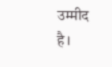उम्मीद है।